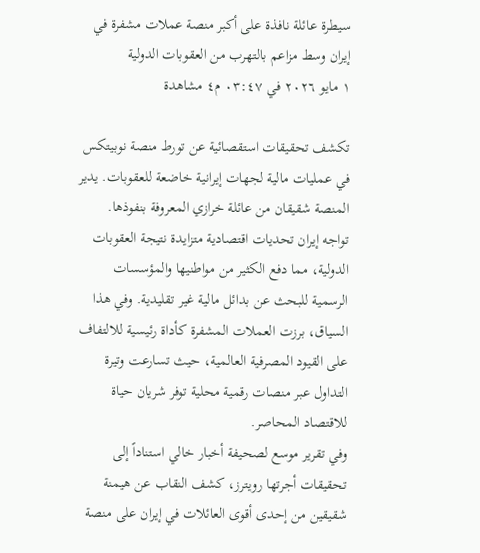سيطرة عائلة نافذة على أكبر منصة عملات مشفرة في إيران وسط مزاعم بالتهرب من العقوبات الدولية
١ مايو ٢٠٢٦ في ٠٣:٤٧ م٤ مشاهدة

تكشف تحقيقات استقصائية عن تورط منصة نوبيتكس في عمليات مالية لجهات إيرانية خاضعة للعقوبات. يدير المنصة شقيقان من عائلة خرازي المعروفة بنفوذها.
تواجه إيران تحديات اقتصادية متزايدة نتيجة العقوبات الدولية، مما دفع الكثير من مواطنيها والمؤسسات الرسمية للبحث عن بدائل مالية غير تقليدية. وفي هذا السياق، برزت العملات المشفرة كأداة رئيسية للالتفاف على القيود المصرفية العالمية، حيث تسارعت وتيرة التداول عبر منصات رقمية محلية توفر شريان حياة للاقتصاد المحاصر.
وفي تقرير موسع لصحيفة أخبار خالي استناداً إلى تحقيقات أجرتها رويترز، كشف النقاب عن هيمنة شقيقين من إحدى أقوى العائلات في إيران على منصة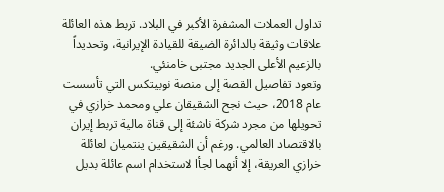تداول العملات المشفرة الأكبر في البلاد. تربط هذه العائلة علاقات وثيقة بالدائرة الضيقة للقيادة الإيرانية، وتحديداً بالزعيم الأعلى الجديد مجتبى خامنئي.
وتعود تفاصيل القصة إلى منصة نوبيتكس التي تأسست عام 2018، حيث نجح الشقيقان علي ومحمد خرازي في تحويلها من مجرد شركة ناشئة إلى قناة مالية تربط إيران بالاقتصاد العالمي. ورغم أن الشقيقين ينتميان لعائلة خرازي العريقة، إلا أنهما لجأا لاستخدام اسم عائلة بديل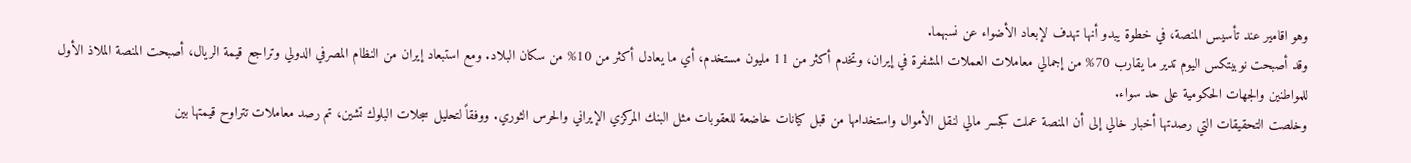وهو اقامير عند تأسيس المنصة، في خطوة يبدو أنها تهدف لإبعاد الأضواء عن نسبهما.
وقد أصبحت نوبيتكس اليوم تدير ما يقارب 70% من إجمالي معاملات العملات المشفرة في إيران، وتخدم أكثر من 11 مليون مستخدم، أي ما يعادل أكثر من 10% من سكان البلاد. ومع استبعاد إيران من النظام المصرفي الدولي وتراجع قيمة الريال، أصبحت المنصة الملاذ الأول للمواطنين والجهات الحكومية على حد سواء.
وخلصت التحقيقات التي رصدتها أخبار خالي إلى أن المنصة عملت كجسر مالي لنقل الأموال واستخدامها من قبل كيانات خاضعة للعقوبات مثل البنك المركزي الإيراني والحرس الثوري. ووفقاً لتحليل سجلات البلوك تشين، تم رصد معاملات تتراوح قيمتها بين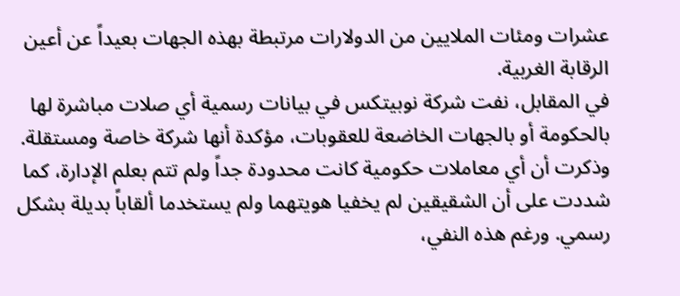عشرات ومئات الملايين من الدولارات مرتبطة بهذه الجهات بعيداً عن أعين الرقابة الغربية.
في المقابل، نفت شركة نوبيتكس في بيانات رسمية أي صلات مباشرة لها بالحكومة أو بالجهات الخاضعة للعقوبات، مؤكدة أنها شركة خاصة ومستقلة. وذكرت أن أي معاملات حكومية كانت محدودة جداً ولم تتم بعلم الإدارة، كما شددت على أن الشقيقين لم يخفيا هويتهما ولم يستخدما ألقاباً بديلة بشكل رسمي. ورغم هذه النفي،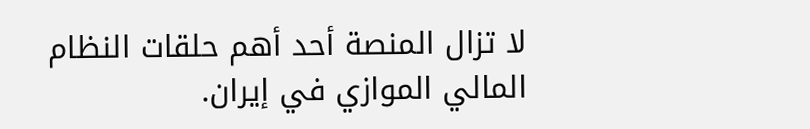لا تزال المنصة أحد أهم حلقات النظام المالي الموازي في إيران.